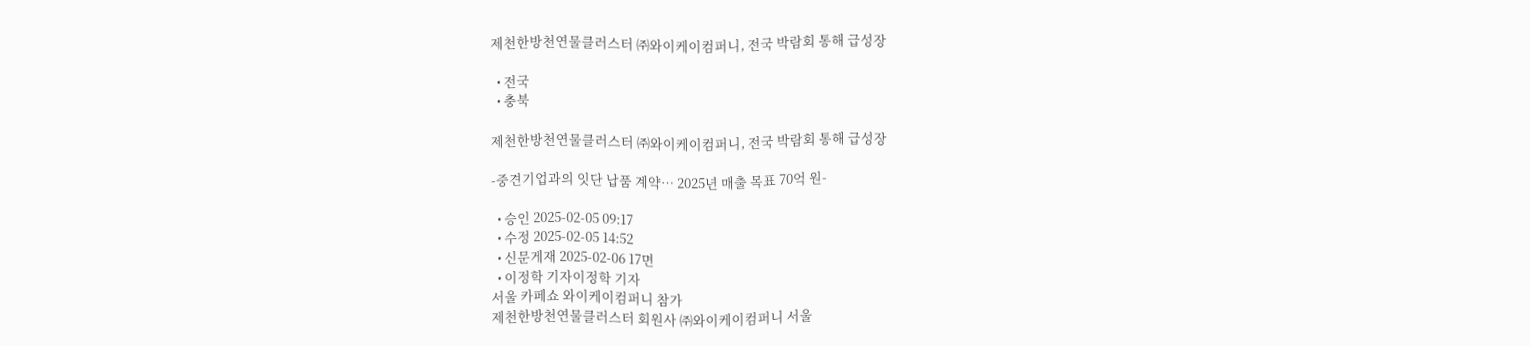제천한방천연물클러스터 ㈜와이케이컴퍼니, 전국 박람회 통해 급성장

  • 전국
  • 충북

제천한방천연물클러스터 ㈜와이케이컴퍼니, 전국 박람회 통해 급성장

-중견기업과의 잇단 납품 계약… 2025년 매출 목표 70억 원-

  • 승인 2025-02-05 09:17
  • 수정 2025-02-05 14:52
  • 신문게재 2025-02-06 17면
  • 이정학 기자이정학 기자
서울 카페쇼 와이케이컴퍼니 참가
제천한방천연물클러스터 회원사 ㈜와이케이컴퍼니 서울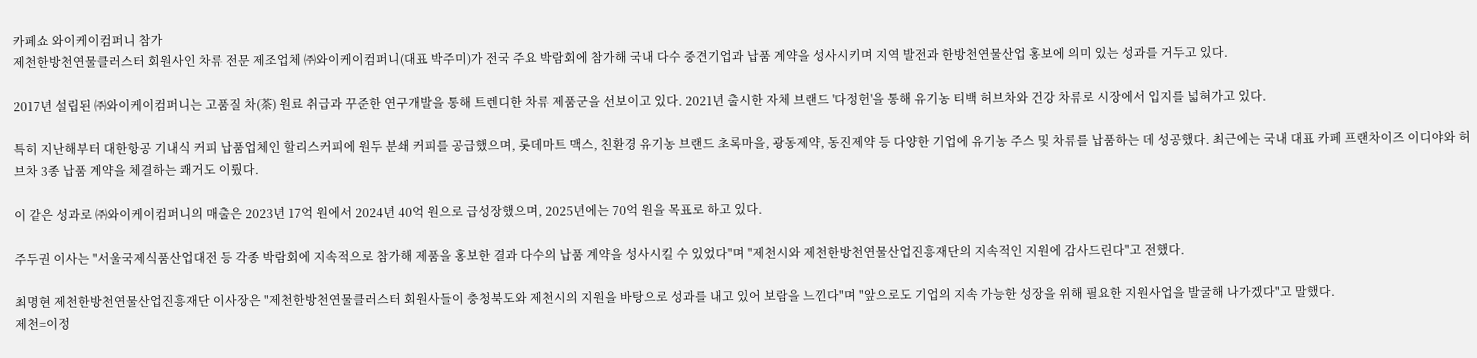카페쇼 와이케이컴퍼니 참가
제천한방천연물클러스터 회원사인 차류 전문 제조업체 ㈜와이케이컴퍼니(대표 박주미)가 전국 주요 박람회에 참가해 국내 다수 중견기업과 납품 계약을 성사시키며 지역 발전과 한방천연물산업 홍보에 의미 있는 성과를 거두고 있다.

2017년 설립된 ㈜와이케이컴퍼니는 고품질 차(茶) 원료 취급과 꾸준한 연구개발을 통해 트렌디한 차류 제품군을 선보이고 있다. 2021년 출시한 자체 브랜드 '다정헌'을 통해 유기농 티백 허브차와 건강 차류로 시장에서 입지를 넓혀가고 있다.

특히 지난해부터 대한항공 기내식 커피 납품업체인 할리스커피에 원두 분쇄 커피를 공급했으며, 롯데마트 맥스, 친환경 유기농 브랜드 초록마을, 광동제약, 동진제약 등 다양한 기업에 유기농 주스 및 차류를 납품하는 데 성공했다. 최근에는 국내 대표 카페 프랜차이즈 이디야와 허브차 3종 납품 계약을 체결하는 쾌거도 이뤘다.

이 같은 성과로 ㈜와이케이컴퍼니의 매출은 2023년 17억 원에서 2024년 40억 원으로 급성장했으며, 2025년에는 70억 원을 목표로 하고 있다.

주두권 이사는 "서울국제식품산업대전 등 각종 박람회에 지속적으로 참가해 제품을 홍보한 결과 다수의 납품 계약을 성사시킬 수 있었다"며 "제천시와 제천한방천연물산업진흥재단의 지속적인 지원에 감사드린다"고 전했다.

최명현 제천한방천연물산업진흥재단 이사장은 "제천한방천연물클러스터 회원사들이 충청북도와 제천시의 지원을 바탕으로 성과를 내고 있어 보람을 느낀다"며 "앞으로도 기업의 지속 가능한 성장을 위해 필요한 지원사업을 발굴해 나가겠다"고 말했다.
제천=이정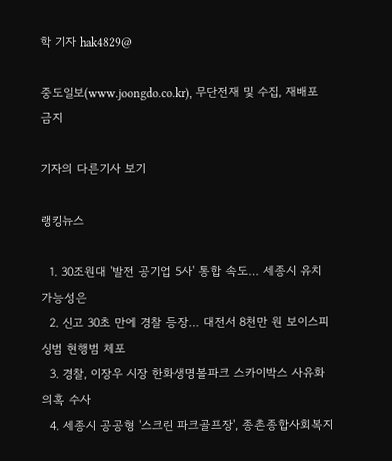학 기자 hak4829@

중도일보(www.joongdo.co.kr), 무단전재 및 수집, 재배포 금지

기자의 다른기사 보기

랭킹뉴스

  1. 30조원대 '발전 공기업 5사' 통합 속도… 세종시 유치 가능성은
  2. 신고 30초 만에 경찰 등장… 대전서 8천만 원 보이스피싱범 현행범 체포
  3. 경찰, 이장우 시장 한화생명볼파크 스카이박스 사유화 의혹 수사
  4. 세종시 공공형 '스크린 파크골프장', 종촌종합사회복지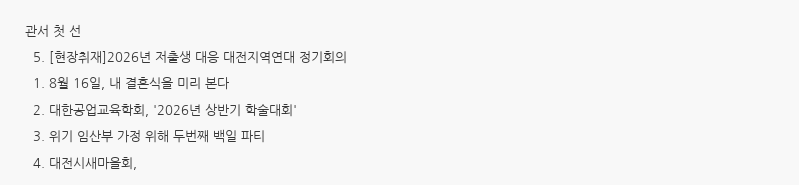관서 첫 선
  5. [현장취재]2026년 저출생 대응 대전지역연대 정기회의
  1. 8월 16일, 내 결혼식을 미리 본다
  2. 대한공업교육학회, '2026년 상반기 학술대회'
  3. 위기 임산부 가정 위해 두번째 백일 파티
  4. 대전시새마을회,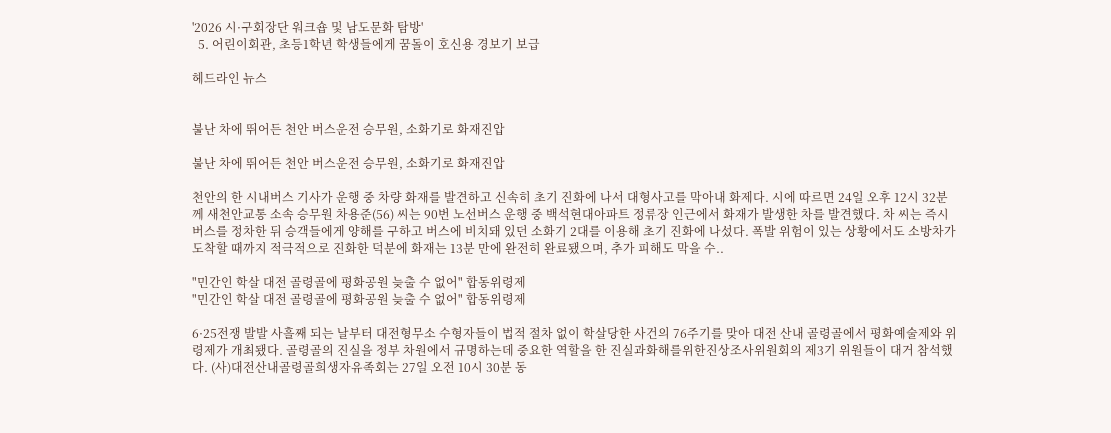'2026 시·구회장단 워크숍 및 남도문화 탐방'
  5. 어린이회관, 초등1학년 학생들에게 꿈돌이 호신용 경보기 보급

헤드라인 뉴스


불난 차에 뛰어든 천안 버스운전 승무원, 소화기로 화재진압

불난 차에 뛰어든 천안 버스운전 승무원, 소화기로 화재진압

천안의 한 시내버스 기사가 운행 중 차량 화재를 발견하고 신속히 초기 진화에 나서 대형사고를 막아내 화제다. 시에 따르면 24일 오후 12시 32분께 새천안교통 소속 승무원 차용준(56) 씨는 90번 노선버스 운행 중 백석현대아파트 정류장 인근에서 화재가 발생한 차를 발견했다. 차 씨는 즉시 버스를 정차한 뒤 승객들에게 양해를 구하고 버스에 비치돼 있던 소화기 2대를 이용해 초기 진화에 나섰다. 폭발 위험이 있는 상황에서도 소방차가 도착할 때까지 적극적으로 진화한 덕분에 화재는 13분 만에 완전히 완료됐으며, 추가 피해도 막을 수..

"민간인 학살 대전 골령골에 평화공원 늦출 수 없어" 합동위령제
"민간인 학살 대전 골령골에 평화공원 늦출 수 없어" 합동위령제

6·25전쟁 발발 사흘째 되는 날부터 대전형무소 수형자들이 법적 절차 없이 학살당한 사건의 76주기를 맞아 대전 산내 골령골에서 평화예술제와 위령제가 개최됐다. 골령골의 진실을 정부 차원에서 규명하는데 중요한 역할을 한 진실과화해를위한진상조사위원회의 제3기 위원들이 대거 참석했다. (사)대전산내골령골희생자유족회는 27일 오전 10시 30분 동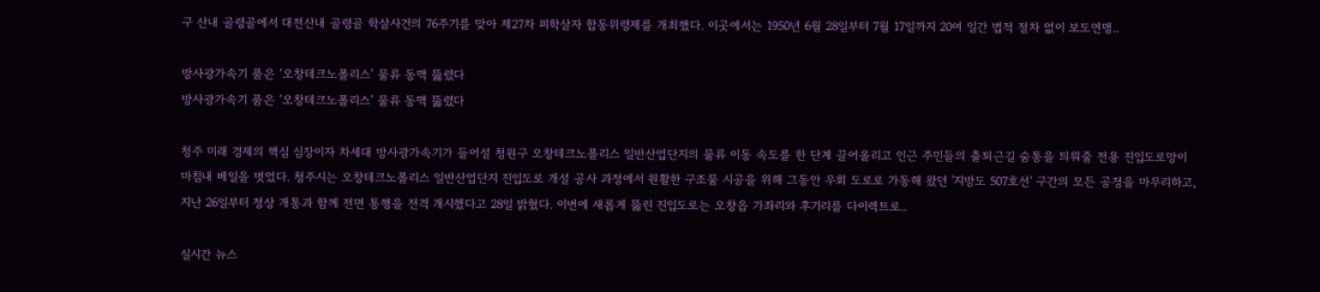구 산내 골령골에서 대전산내 골령골 학살사건의 76주기를 맞아 제27차 피학살자 합동위령제를 개최했다. 이곳에서는 1950년 6월 28일부터 7월 17일까지 20여 일간 법적 절차 없이 보도연맹..

방사광가속기 품은 ‘오창테크노폴리스’ 물류 동맥 뚫렸다
방사광가속기 품은 ‘오창테크노폴리스’ 물류 동맥 뚫렸다

청주 미래 경제의 핵심 심장이자 차세대 방사광가속기가 들어설 청원구 오창테크노폴리스 일반산업단지의 물류 이동 속도를 한 단계 끌어올리고 인근 주민들의 출퇴근길 숨통을 틔워줄 전용 진입도로망이 마침내 베일을 벗었다. 청주시는 오창테크노폴리스 일반산업단지 진입도로 개설 공사 과정에서 원활한 구조물 시공을 위해 그동안 우회 도로로 가동해 왔던 '지방도 507호선' 구간의 모든 공정을 마무리하고, 지난 26일부터 정상 개통과 함께 전면 통행을 전격 개시했다고 28일 밝혔다. 이번에 새롭게 뚫린 진입도로는 오창읍 가좌리와 후기리를 다이렉트로..

실시간 뉴스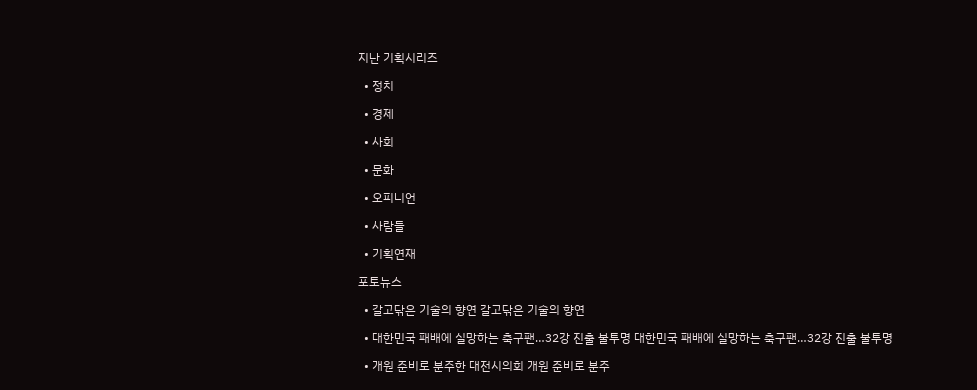지난 기획시리즈

  • 정치

  • 경제

  • 사회

  • 문화

  • 오피니언

  • 사람들

  • 기획연재

포토뉴스

  • 갈고닦은 기술의 향연 갈고닦은 기술의 향연

  • 대한민국 패배에 실망하는 축구팬…32강 진출 불투명 대한민국 패배에 실망하는 축구팬…32강 진출 불투명

  • 개원 준비로 분주한 대전시의회 개원 준비로 분주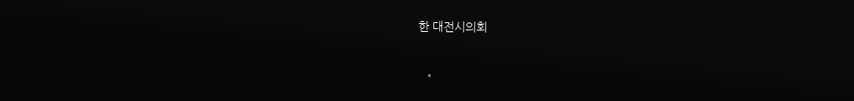한 대전시의회

  •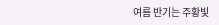여름 반기는 주황빛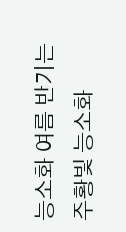능소화 여름 반기는 주황빛 능소화